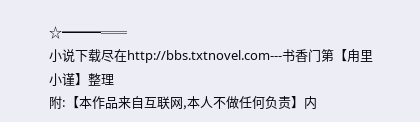☆━━━══
小说下载尽在http://bbs.txtnovel.com---书香门第【甪里小谨】整理
附:【本作品来自互联网,本人不做任何负责】内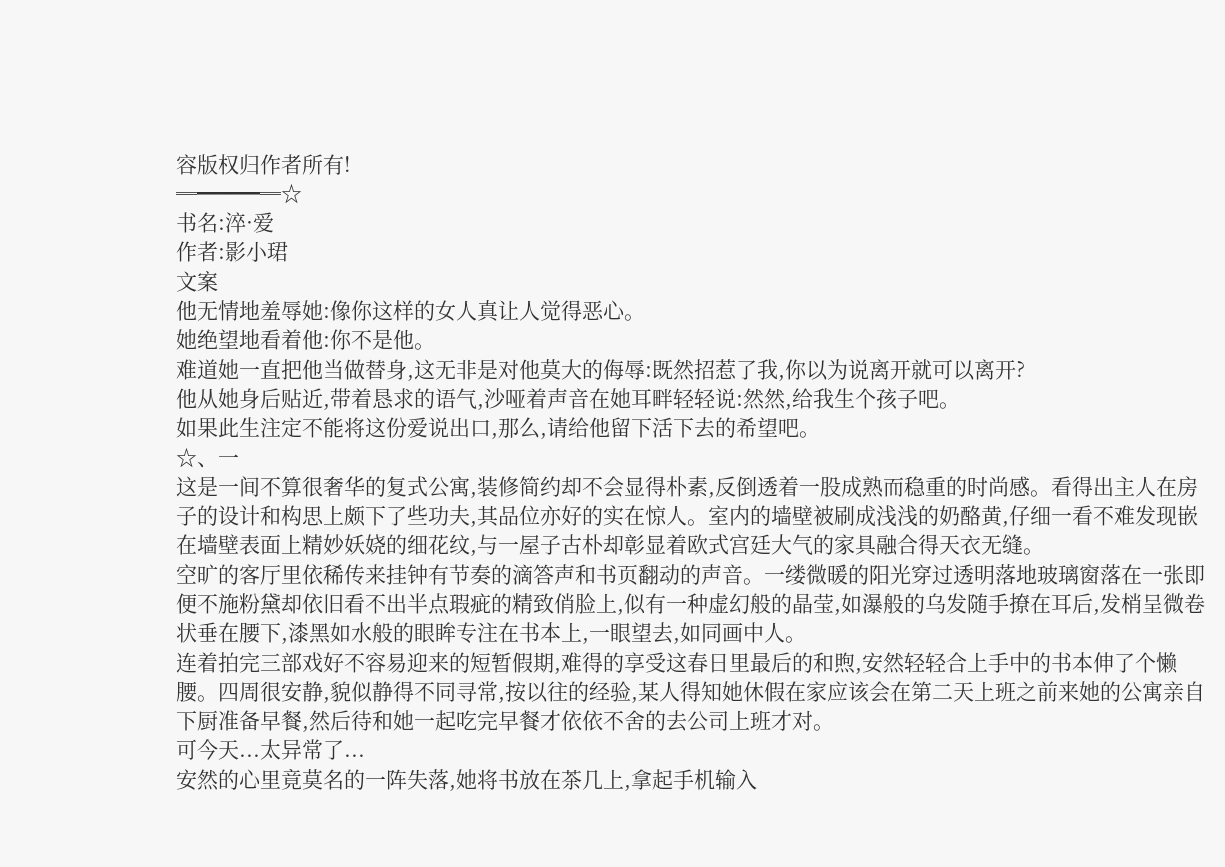容版权归作者所有!
═━━━═☆
书名:淬·爱
作者:影小珺
文案
他无情地羞辱她:像你这样的女人真让人觉得恶心。
她绝望地看着他:你不是他。
难道她一直把他当做替身,这无非是对他莫大的侮辱:既然招惹了我,你以为说离开就可以离开?
他从她身后贴近,带着恳求的语气,沙哑着声音在她耳畔轻轻说:然然,给我生个孩子吧。
如果此生注定不能将这份爱说出口,那么,请给他留下活下去的希望吧。
☆、一
这是一间不算很奢华的复式公寓,装修简约却不会显得朴素,反倒透着一股成熟而稳重的时尚感。看得出主人在房子的设计和构思上颇下了些功夫,其品位亦好的实在惊人。室内的墙壁被刷成浅浅的奶酪黄,仔细一看不难发现嵌在墙壁表面上精妙妖娆的细花纹,与一屋子古朴却彰显着欧式宫廷大气的家具融合得天衣无缝。
空旷的客厅里依稀传来挂钟有节奏的滴答声和书页翻动的声音。一缕微暖的阳光穿过透明落地玻璃窗落在一张即便不施粉黛却依旧看不出半点瑕疵的精致俏脸上,似有一种虚幻般的晶莹,如瀑般的乌发随手撩在耳后,发梢呈微卷状垂在腰下,漆黑如水般的眼眸专注在书本上,一眼望去,如同画中人。
连着拍完三部戏好不容易迎来的短暂假期,难得的享受这春日里最后的和煦,安然轻轻合上手中的书本伸了个懒腰。四周很安静,貌似静得不同寻常,按以往的经验,某人得知她休假在家应该会在第二天上班之前来她的公寓亲自下厨准备早餐,然后待和她一起吃完早餐才依依不舍的去公司上班才对。
可今天...太异常了...
安然的心里竟莫名的一阵失落,她将书放在茶几上,拿起手机输入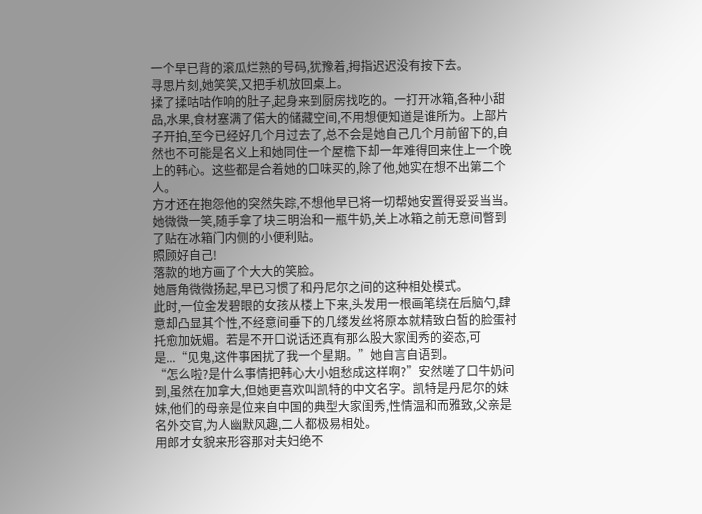一个早已背的滚瓜烂熟的号码,犹豫着,拇指迟迟没有按下去。
寻思片刻,她笑笑,又把手机放回桌上。
揉了揉咕咕作响的肚子,起身来到厨房找吃的。一打开冰箱,各种小甜品,水果,食材塞满了偌大的储藏空间,不用想便知道是谁所为。上部片子开拍,至今已经好几个月过去了,总不会是她自己几个月前留下的,自然也不可能是名义上和她同住一个屋檐下却一年难得回来住上一个晚上的韩心。这些都是合着她的口味买的,除了他,她实在想不出第二个人。
方才还在抱怨他的突然失踪,不想他早已将一切帮她安置得妥妥当当。她微微一笑,随手拿了块三明治和一瓶牛奶,关上冰箱之前无意间瞥到了贴在冰箱门内侧的小便利贴。
照顾好自己!
落款的地方画了个大大的笑脸。
她唇角微微扬起,早已习惯了和丹尼尔之间的这种相处模式。
此时,一位金发碧眼的女孩从楼上下来,头发用一根画笔绕在后脑勺,肆意却凸显其个性,不经意间垂下的几缕发丝将原本就精致白皙的脸蛋衬托愈加妩媚。若是不开口说话还真有那么股大家闺秀的姿态,可是...“见鬼,这件事困扰了我一个星期。”她自言自语到。
“怎么啦?是什么事情把韩心大小姐愁成这样啊?”安然嗟了口牛奶问到,虽然在加拿大,但她更喜欢叫凯特的中文名字。凯特是丹尼尔的妹妹,他们的母亲是位来自中国的典型大家闺秀,性情温和而雅致,父亲是名外交官,为人幽默风趣,二人都极易相处。
用郎才女貌来形容那对夫妇绝不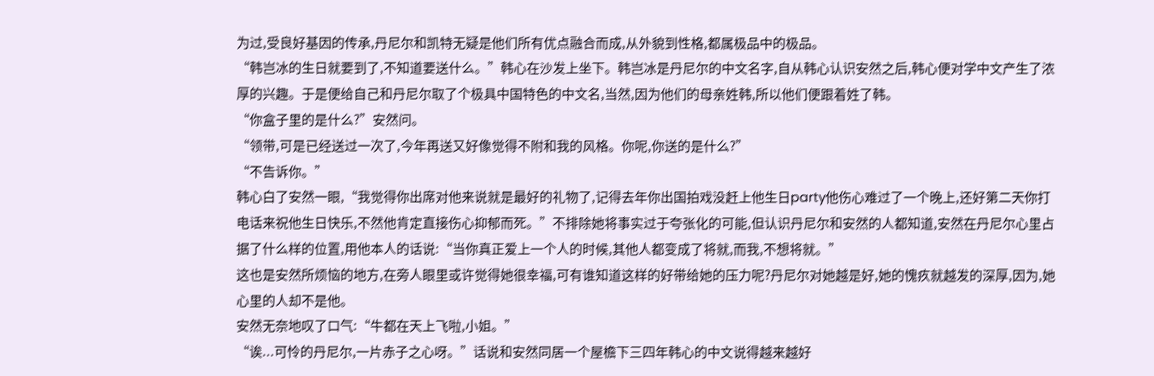为过,受良好基因的传承,丹尼尔和凯特无疑是他们所有优点融合而成,从外貌到性格,都属极品中的极品。
“韩岂冰的生日就要到了,不知道要送什么。”韩心在沙发上坐下。韩岂冰是丹尼尔的中文名字,自从韩心认识安然之后,韩心便对学中文产生了浓厚的兴趣。于是便给自己和丹尼尔取了个极具中国特色的中文名,当然,因为他们的母亲姓韩,所以他们便跟着姓了韩。
“你盒子里的是什么?”安然问。
“领带,可是已经送过一次了,今年再送又好像觉得不附和我的风格。你呢,你送的是什么?”
“不告诉你。”
韩心白了安然一眼,“我觉得你出席对他来说就是最好的礼物了,记得去年你出国拍戏没赶上他生日party他伤心难过了一个晚上,还好第二天你打电话来祝他生日快乐,不然他肯定直接伤心抑郁而死。”不排除她将事实过于夸张化的可能,但认识丹尼尔和安然的人都知道,安然在丹尼尔心里占据了什么样的位置,用他本人的话说:“当你真正爱上一个人的时候,其他人都变成了将就,而我,不想将就。”
这也是安然所烦恼的地方,在旁人眼里或许觉得她很幸福,可有谁知道这样的好带给她的压力呢?丹尼尔对她越是好,她的愧疚就越发的深厚,因为,她心里的人却不是他。
安然无奈地叹了口气:“牛都在天上飞啦,小姐。”
“诶...可怜的丹尼尔,一片赤子之心呀。”话说和安然同居一个屋檐下三四年韩心的中文说得越来越好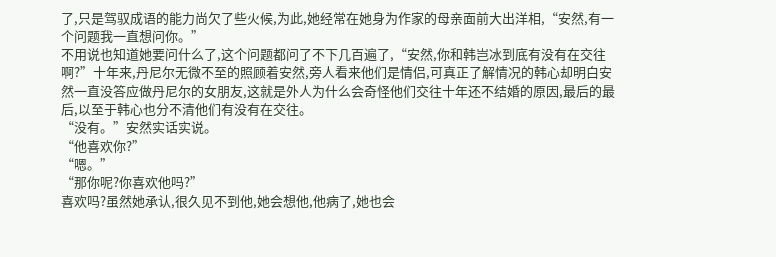了,只是驾驭成语的能力尚欠了些火候,为此,她经常在她身为作家的母亲面前大出洋相,“安然,有一个问题我一直想问你。”
不用说也知道她要问什么了,这个问题都问了不下几百遍了,“安然,你和韩岂冰到底有没有在交往啊?”十年来,丹尼尔无微不至的照顾着安然,旁人看来他们是情侣,可真正了解情况的韩心却明白安然一直没答应做丹尼尔的女朋友,这就是外人为什么会奇怪他们交往十年还不结婚的原因,最后的最后,以至于韩心也分不清他们有没有在交往。
“没有。”安然实话实说。
“他喜欢你?”
“嗯。”
“那你呢?你喜欢他吗?”
喜欢吗?虽然她承认,很久见不到他,她会想他,他病了,她也会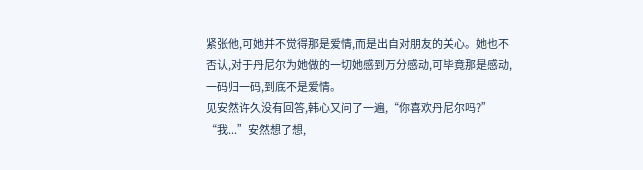紧张他,可她并不觉得那是爱情,而是出自对朋友的关心。她也不否认,对于丹尼尔为她做的一切她感到万分感动,可毕竟那是感动,一码归一码,到底不是爱情。
见安然许久没有回答,韩心又问了一遍,“你喜欢丹尼尔吗?”
“我...”安然想了想,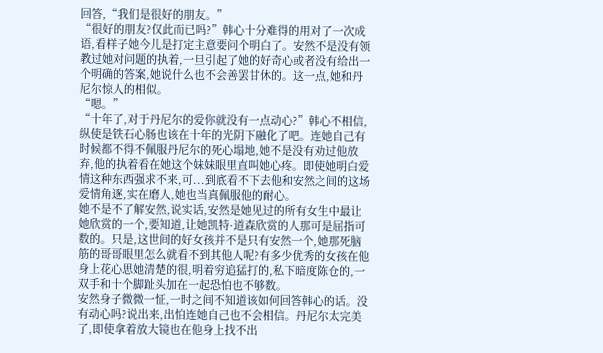回答,“我们是很好的朋友。”
“很好的朋友?仅此而已吗?”韩心十分难得的用对了一次成语,看样子她今儿是打定主意要问个明白了。安然不是没有领教过她对问题的执着,一旦引起了她的好奇心或者没有给出一个明确的答案,她说什么也不会善罢甘休的。这一点,她和丹尼尔惊人的相似。
“嗯。”
“十年了,对于丹尼尔的爱你就没有一点动心?”韩心不相信,纵使是铁石心肠也该在十年的光阴下融化了吧。连她自己有时候都不得不佩服丹尼尔的死心塌地,她不是没有劝过他放弃,他的执着看在她这个妹妹眼里直叫她心疼。即使她明白爱情这种东西强求不来,可...到底看不下去他和安然之间的这场爱情角逐,实在磨人,她也当真佩服他的耐心。
她不是不了解安然,说实话,安然是她见过的所有女生中最让她欣赏的一个,要知道,让她凯特·道森欣赏的人那可是屈指可数的。只是,这世间的好女孩并不是只有安然一个,她那死脑筋的哥哥眼里怎么就看不到其他人呢?有多少优秀的女孩在他身上花心思她清楚的很,明着穷追猛打的,私下暗度陈仓的,一双手和十个脚趾头加在一起恐怕也不够数。
安然身子微微一怔,一时之间不知道该如何回答韩心的话。没有动心吗?说出来,出怕连她自己也不会相信。丹尼尔太完美了,即使拿着放大镜也在他身上找不出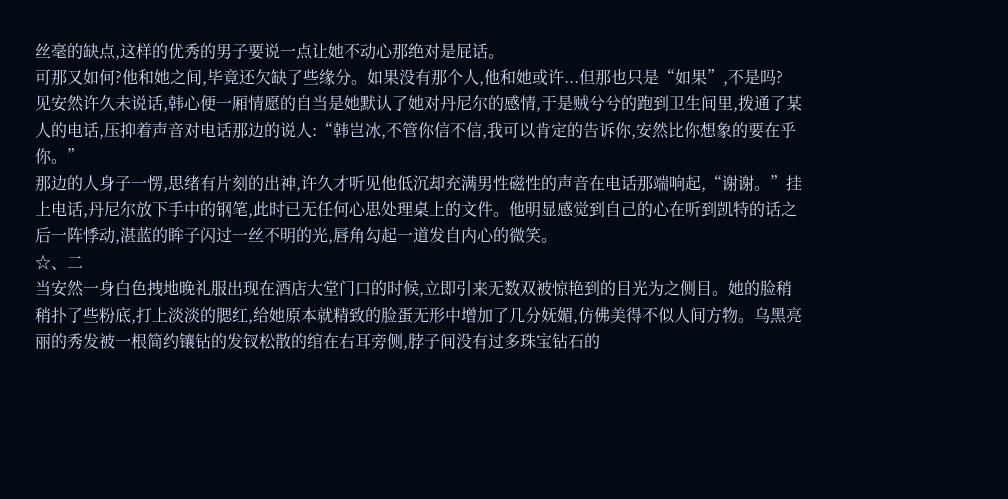丝毫的缺点,这样的优秀的男子要说一点让她不动心那绝对是屁话。
可那又如何?他和她之间,毕竟还欠缺了些缘分。如果没有那个人,他和她或许...但那也只是“如果”,不是吗?
见安然许久未说话,韩心便一厢情愿的自当是她默认了她对丹尼尔的感情,于是贼兮兮的跑到卫生间里,拨通了某人的电话,压抑着声音对电话那边的说人:“韩岂冰,不管你信不信,我可以肯定的告诉你,安然比你想象的要在乎你。”
那边的人身子一愣,思绪有片刻的出神,许久才听见他低沉却充满男性磁性的声音在电话那端响起,“谢谢。”挂上电话,丹尼尔放下手中的钢笔,此时已无任何心思处理桌上的文件。他明显感觉到自己的心在听到凯特的话之后一阵悸动,湛蓝的眸子闪过一丝不明的光,唇角勾起一道发自内心的微笑。
☆、二
当安然一身白色拽地晚礼服出现在酒店大堂门口的时候,立即引来无数双被惊艳到的目光为之侧目。她的脸稍稍扑了些粉底,打上淡淡的腮红,给她原本就精致的脸蛋无形中增加了几分妩媚,仿佛美得不似人间方物。乌黑亮丽的秀发被一根简约镶钻的发钗松散的绾在右耳旁侧,脖子间没有过多珠宝钻石的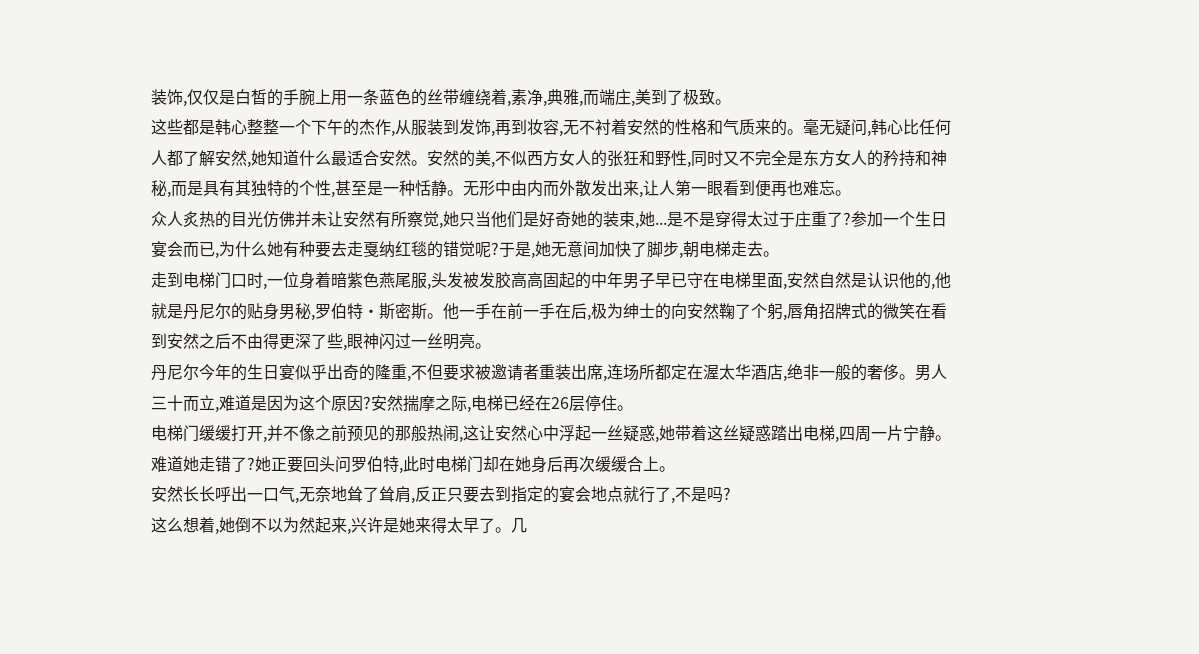装饰,仅仅是白皙的手腕上用一条蓝色的丝带缠绕着,素净,典雅,而端庄,美到了极致。
这些都是韩心整整一个下午的杰作,从服装到发饰,再到妆容,无不衬着安然的性格和气质来的。毫无疑问,韩心比任何人都了解安然,她知道什么最适合安然。安然的美,不似西方女人的张狂和野性,同时又不完全是东方女人的矜持和神秘,而是具有其独特的个性,甚至是一种恬静。无形中由内而外散发出来,让人第一眼看到便再也难忘。
众人炙热的目光仿佛并未让安然有所察觉,她只当他们是好奇她的装束,她...是不是穿得太过于庄重了?参加一个生日宴会而已,为什么她有种要去走戛纳红毯的错觉呢?于是,她无意间加快了脚步,朝电梯走去。
走到电梯门口时,一位身着暗紫色燕尾服,头发被发胶高高固起的中年男子早已守在电梯里面,安然自然是认识他的,他就是丹尼尔的贴身男秘,罗伯特·斯密斯。他一手在前一手在后,极为绅士的向安然鞠了个躬,唇角招牌式的微笑在看到安然之后不由得更深了些,眼神闪过一丝明亮。
丹尼尔今年的生日宴似乎出奇的隆重,不但要求被邀请者重装出席,连场所都定在渥太华酒店,绝非一般的奢侈。男人三十而立,难道是因为这个原因?安然揣摩之际,电梯已经在26层停住。
电梯门缓缓打开,并不像之前预见的那般热闹,这让安然心中浮起一丝疑惑,她带着这丝疑惑踏出电梯,四周一片宁静。难道她走错了?她正要回头问罗伯特,此时电梯门却在她身后再次缓缓合上。
安然长长呼出一口气,无奈地耸了耸肩,反正只要去到指定的宴会地点就行了,不是吗?
这么想着,她倒不以为然起来,兴许是她来得太早了。几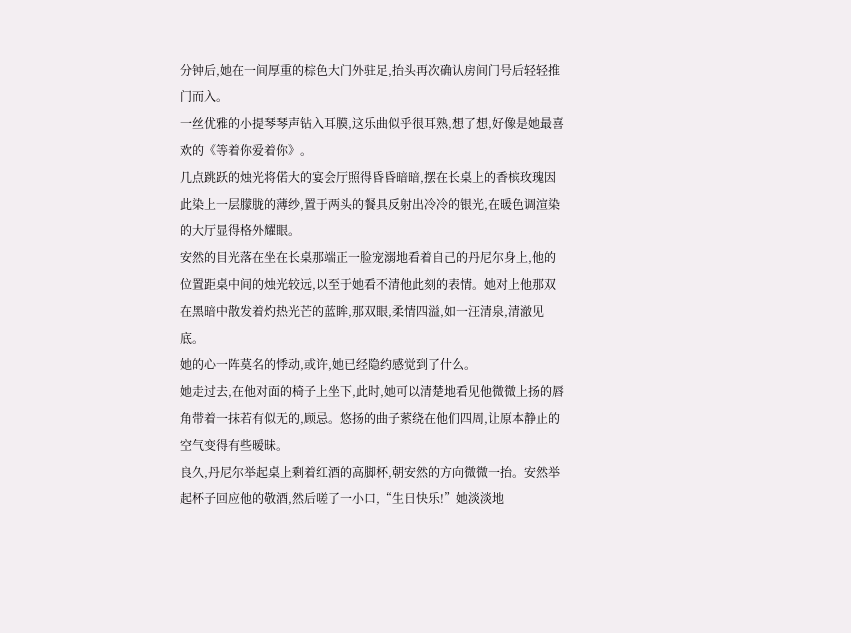分钟后,她在一间厚重的棕色大门外驻足,抬头再次确认房间门号后轻轻推门而入。
一丝优雅的小提琴琴声钻入耳膜,这乐曲似乎很耳熟,想了想,好像是她最喜欢的《等着你爱着你》。
几点跳跃的烛光将偌大的宴会厅照得昏昏暗暗,摆在长桌上的香槟玫瑰因此染上一层朦胧的薄纱,置于两头的餐具反射出冷冷的银光,在暖色调渲染的大厅显得格外耀眼。
安然的目光落在坐在长桌那端正一脸宠溺地看着自己的丹尼尔身上,他的位置距桌中间的烛光较远,以至于她看不清他此刻的表情。她对上他那双在黑暗中散发着灼热光芒的蓝眸,那双眼,柔情四溢,如一汪清泉,清澈见底。
她的心一阵莫名的悸动,或许,她已经隐约感觉到了什么。
她走过去,在他对面的椅子上坐下,此时,她可以清楚地看见他微微上扬的唇角带着一抹若有似无的,顾忌。悠扬的曲子萦绕在他们四周,让原本静止的空气变得有些暧昧。
良久,丹尼尔举起桌上剩着红酒的高脚杯,朝安然的方向微微一抬。安然举起杯子回应他的敬酒,然后嗟了一小口,“生日快乐!”她淡淡地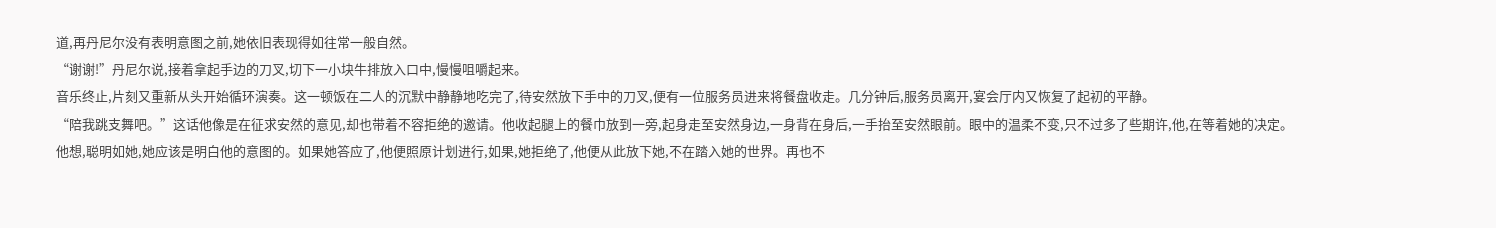道,再丹尼尔没有表明意图之前,她依旧表现得如往常一般自然。
“谢谢!”丹尼尔说,接着拿起手边的刀叉,切下一小块牛排放入口中,慢慢咀嚼起来。
音乐终止,片刻又重新从头开始循环演奏。这一顿饭在二人的沉默中静静地吃完了,待安然放下手中的刀叉,便有一位服务员进来将餐盘收走。几分钟后,服务员离开,宴会厅内又恢复了起初的平静。
“陪我跳支舞吧。”这话他像是在征求安然的意见,却也带着不容拒绝的邀请。他收起腿上的餐巾放到一旁,起身走至安然身边,一身背在身后,一手抬至安然眼前。眼中的温柔不变,只不过多了些期许,他,在等着她的决定。
他想,聪明如她,她应该是明白他的意图的。如果她答应了,他便照原计划进行,如果,她拒绝了,他便从此放下她,不在踏入她的世界。再也不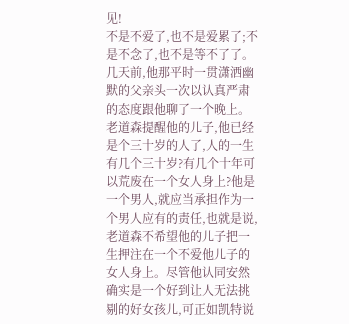见!
不是不爱了,也不是爱累了;不是不念了,也不是等不了了。几天前,他那平时一贯潇洒幽默的父亲头一次以认真严肃的态度跟他聊了一个晚上。老道森提醒他的儿子,他已经是个三十岁的人了,人的一生有几个三十岁?有几个十年可以荒废在一个女人身上?他是一个男人,就应当承担作为一个男人应有的责任,也就是说,老道森不希望他的儿子把一生押注在一个不爱他儿子的女人身上。尽管他认同安然确实是一个好到让人无法挑剔的好女孩儿,可正如凯特说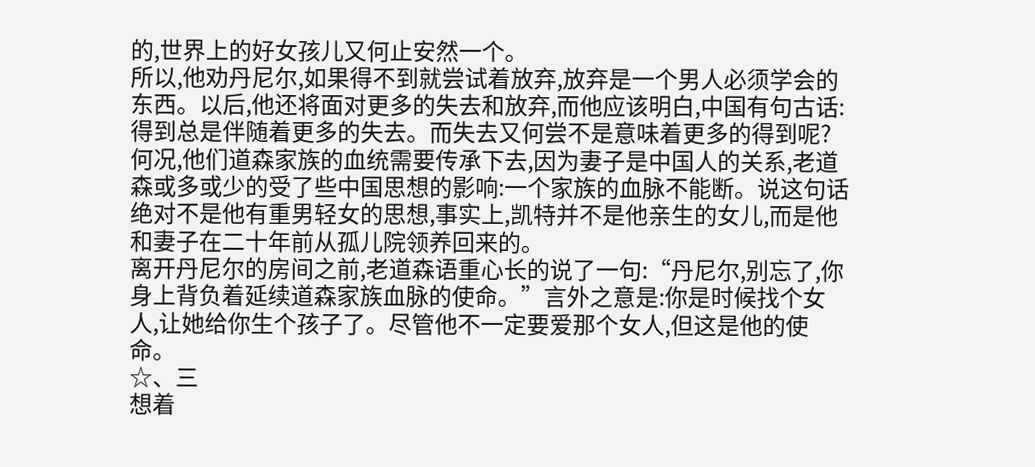的,世界上的好女孩儿又何止安然一个。
所以,他劝丹尼尔,如果得不到就尝试着放弃,放弃是一个男人必须学会的东西。以后,他还将面对更多的失去和放弃,而他应该明白,中国有句古话:得到总是伴随着更多的失去。而失去又何尝不是意味着更多的得到呢?
何况,他们道森家族的血统需要传承下去,因为妻子是中国人的关系,老道森或多或少的受了些中国思想的影响:一个家族的血脉不能断。说这句话绝对不是他有重男轻女的思想,事实上,凯特并不是他亲生的女儿,而是他和妻子在二十年前从孤儿院领养回来的。
离开丹尼尔的房间之前,老道森语重心长的说了一句:“丹尼尔,别忘了,你身上背负着延续道森家族血脉的使命。”言外之意是:你是时候找个女人,让她给你生个孩子了。尽管他不一定要爱那个女人,但这是他的使命。
☆、三
想着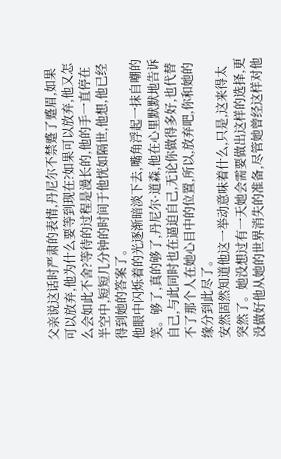父亲说这话时严肃的表情,丹尼尔不禁蹙了蹙眉,如果可以放弃,他为什么要等到现在?如果可以放弃,他又怎么会如此不舍?等待的过程是漫长的,他的手一直停在半空中,短短几分钟的时间于他恍如隔世,他想,他已经得到她的答案了。
他眼中闪烁着的光逐渐暗淡下去,嘴角浮起一抹自嘲的笑。够了,真的够了,丹尼尔·道森,他在心里默默地告诉自己,与此同时也在逼迫自己,无论你做得多好,也代替不了那个人在她心目中的位置,所以,放弃吧,你和她的缘分到此尽了。
安然固然知道他这一举动意味着什么,只是,这来得太突然了。她没想过有一天她会需要做出这样的选择,更没做好他从她的世界消失的准备,尽管她曾经这样对他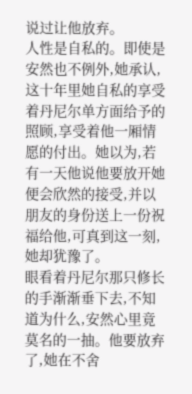说过让他放弃。
人性是自私的。即使是安然也不例外,她承认,这十年里她自私的享受着丹尼尔单方面给予的照顾,享受着他一厢情愿的付出。她以为,若有一天他说他要放开她便会欣然的接受,并以朋友的身份送上一份祝福给他,可真到这一刻,她却犹豫了。
眼看着丹尼尔那只修长的手渐渐垂下去,不知道为什么,安然心里竟莫名的一抽。他要放弃了,她在不舍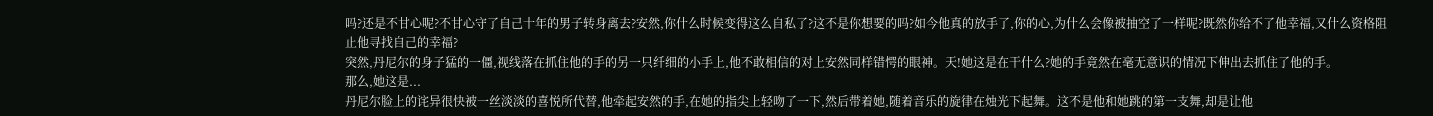吗?还是不甘心呢?不甘心守了自己十年的男子转身离去?安然,你什么时候变得这么自私了?这不是你想要的吗?如今他真的放手了,你的心,为什么会像被抽空了一样呢?既然你给不了他幸福,又什么资格阻止他寻找自己的幸福?
突然,丹尼尔的身子猛的一僵,视线落在抓住他的手的另一只纤细的小手上,他不敢相信的对上安然同样错愕的眼神。天!她这是在干什么?她的手竟然在毫无意识的情况下伸出去抓住了他的手。
那么,她这是...
丹尼尔脸上的诧异很快被一丝淡淡的喜悦所代替,他牵起安然的手,在她的指尖上轻吻了一下,然后带着她,随着音乐的旋律在烛光下起舞。这不是他和她跳的第一支舞,却是让他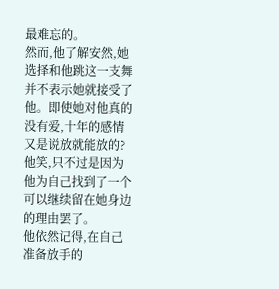最难忘的。
然而,他了解安然,她选择和他跳这一支舞并不表示她就接受了他。即使她对他真的没有爱,十年的感情又是说放就能放的?他笑,只不过是因为他为自己找到了一个可以继续留在她身边的理由罢了。
他依然记得,在自己准备放手的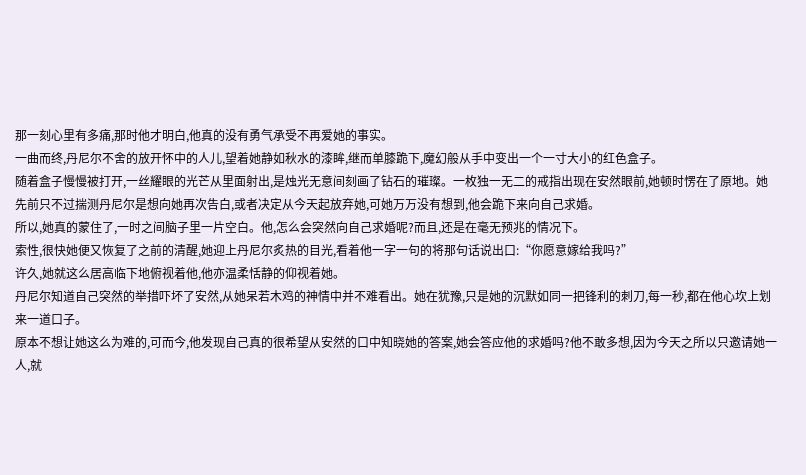那一刻心里有多痛,那时他才明白,他真的没有勇气承受不再爱她的事实。
一曲而终,丹尼尔不舍的放开怀中的人儿,望着她静如秋水的漆眸,继而单膝跪下,魔幻般从手中变出一个一寸大小的红色盒子。
随着盒子慢慢被打开,一丝耀眼的光芒从里面射出,是烛光无意间刻画了钻石的璀璨。一枚独一无二的戒指出现在安然眼前,她顿时愣在了原地。她先前只不过揣测丹尼尔是想向她再次告白,或者决定从今天起放弃她,可她万万没有想到,他会跪下来向自己求婚。
所以,她真的蒙住了,一时之间脑子里一片空白。他,怎么会突然向自己求婚呢?而且,还是在毫无预兆的情况下。
索性,很快她便又恢复了之前的清醒,她迎上丹尼尔炙热的目光,看着他一字一句的将那句话说出口:“你愿意嫁给我吗?”
许久,她就这么居高临下地俯视着他,他亦温柔恬静的仰视着她。
丹尼尔知道自己突然的举措吓坏了安然,从她呆若木鸡的神情中并不难看出。她在犹豫,只是她的沉默如同一把锋利的刺刀,每一秒,都在他心坎上划来一道口子。
原本不想让她这么为难的,可而今,他发现自己真的很希望从安然的口中知晓她的答案,她会答应他的求婚吗?他不敢多想,因为今天之所以只邀请她一人,就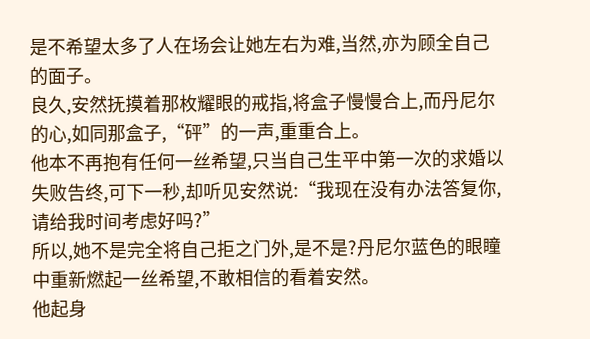是不希望太多了人在场会让她左右为难,当然,亦为顾全自己的面子。
良久,安然抚摸着那枚耀眼的戒指,将盒子慢慢合上,而丹尼尔的心,如同那盒子,“砰”的一声,重重合上。
他本不再抱有任何一丝希望,只当自己生平中第一次的求婚以失败告终,可下一秒,却听见安然说:“我现在没有办法答复你,请给我时间考虑好吗?”
所以,她不是完全将自己拒之门外,是不是?丹尼尔蓝色的眼瞳中重新燃起一丝希望,不敢相信的看着安然。
他起身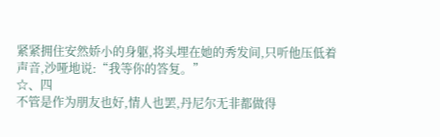紧紧拥住安然娇小的身躯,将头埋在她的秀发间,只听他压低着声音,沙哑地说:“我等你的答复。”
☆、四
不管是作为朋友也好,情人也罢,丹尼尔无非都做得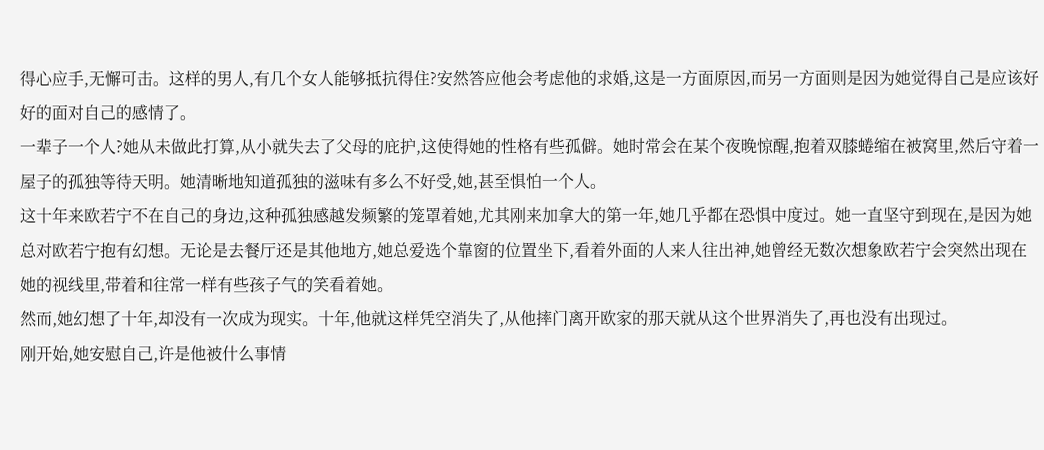得心应手,无懈可击。这样的男人,有几个女人能够抵抗得住?安然答应他会考虑他的求婚,这是一方面原因,而另一方面则是因为她觉得自己是应该好好的面对自己的感情了。
一辈子一个人?她从未做此打算,从小就失去了父母的庇护,这使得她的性格有些孤僻。她时常会在某个夜晚惊醒,抱着双膝蜷缩在被窝里,然后守着一屋子的孤独等待天明。她清晰地知道孤独的滋味有多么不好受,她,甚至惧怕一个人。
这十年来欧若宁不在自己的身边,这种孤独感越发频繁的笼罩着她,尤其刚来加拿大的第一年,她几乎都在恐惧中度过。她一直坚守到现在,是因为她总对欧若宁抱有幻想。无论是去餐厅还是其他地方,她总爱选个靠窗的位置坐下,看着外面的人来人往出神,她曾经无数次想象欧若宁会突然出现在她的视线里,带着和往常一样有些孩子气的笑看着她。
然而,她幻想了十年,却没有一次成为现实。十年,他就这样凭空消失了,从他摔门离开欧家的那天就从这个世界消失了,再也没有出现过。
刚开始,她安慰自己,许是他被什么事情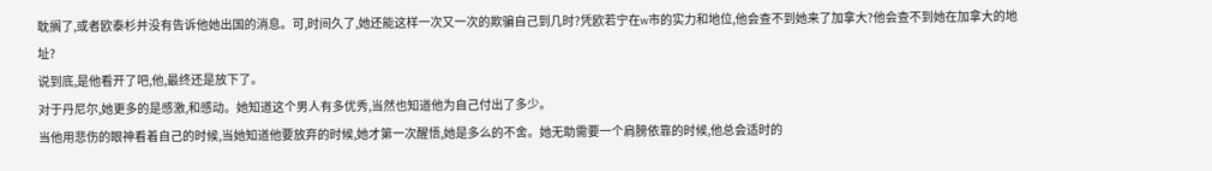耽搁了,或者欧泰杉并没有告诉他她出国的消息。可,时间久了,她还能这样一次又一次的欺骗自己到几时?凭欧若宁在w市的实力和地位,他会查不到她来了加拿大?他会查不到她在加拿大的地址?
说到底,是他看开了吧,他,最终还是放下了。
对于丹尼尔,她更多的是感激,和感动。她知道这个男人有多优秀,当然也知道他为自己付出了多少。
当他用悲伤的眼神看着自己的时候,当她知道他要放弃的时候,她才第一次醒悟,她是多么的不舍。她无助需要一个肩膀依靠的时候,他总会适时的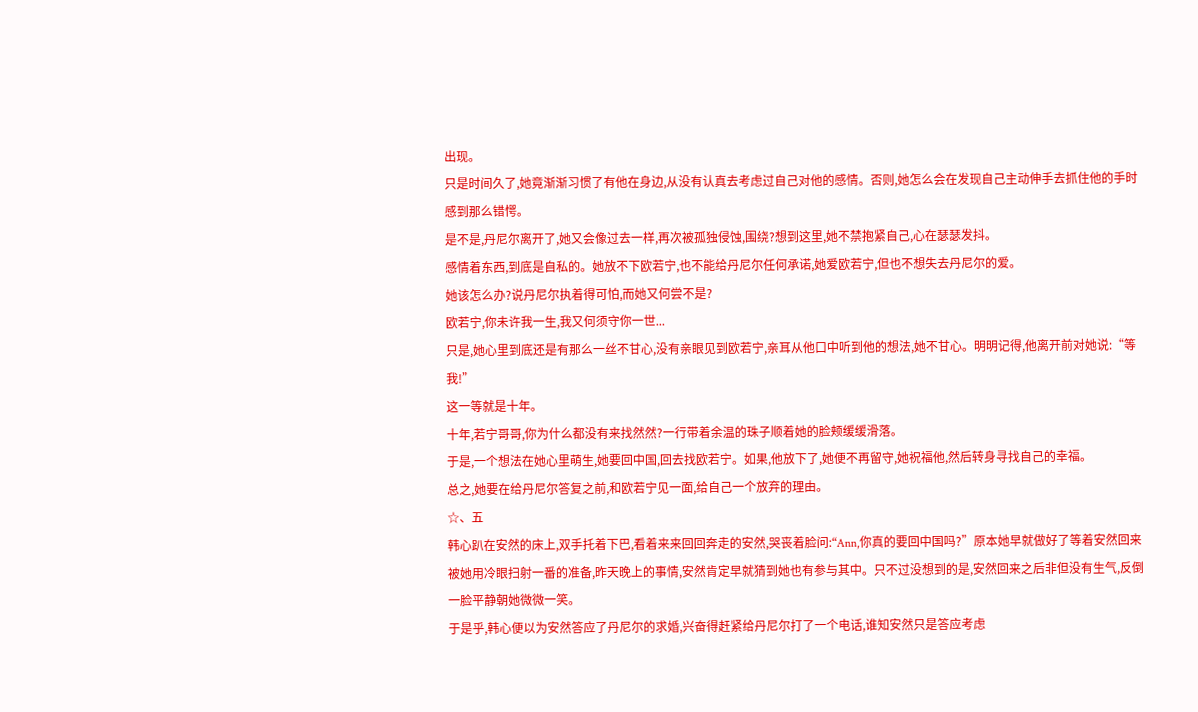出现。
只是时间久了,她竟渐渐习惯了有他在身边,从没有认真去考虑过自己对他的感情。否则,她怎么会在发现自己主动伸手去抓住他的手时感到那么错愕。
是不是,丹尼尔离开了,她又会像过去一样,再次被孤独侵蚀,围绕?想到这里,她不禁抱紧自己,心在瑟瑟发抖。
感情着东西,到底是自私的。她放不下欧若宁,也不能给丹尼尔任何承诺,她爱欧若宁,但也不想失去丹尼尔的爱。
她该怎么办?说丹尼尔执着得可怕,而她又何尝不是?
欧若宁,你未许我一生,我又何须守你一世...
只是,她心里到底还是有那么一丝不甘心,没有亲眼见到欧若宁,亲耳从他口中听到他的想法,她不甘心。明明记得,他离开前对她说:“等我!”
这一等就是十年。
十年,若宁哥哥,你为什么都没有来找然然?一行带着余温的珠子顺着她的脸颊缓缓滑落。
于是,一个想法在她心里萌生,她要回中国,回去找欧若宁。如果,他放下了,她便不再留守,她祝福他,然后转身寻找自己的幸福。
总之,她要在给丹尼尔答复之前,和欧若宁见一面,给自己一个放弃的理由。
☆、五
韩心趴在安然的床上,双手托着下巴,看着来来回回奔走的安然,哭丧着脸问:“Ann,你真的要回中国吗?”原本她早就做好了等着安然回来被她用冷眼扫射一番的准备,昨天晚上的事情,安然肯定早就猜到她也有参与其中。只不过没想到的是,安然回来之后非但没有生气,反倒一脸平静朝她微微一笑。
于是乎,韩心便以为安然答应了丹尼尔的求婚,兴奋得赶紧给丹尼尔打了一个电话,谁知安然只是答应考虑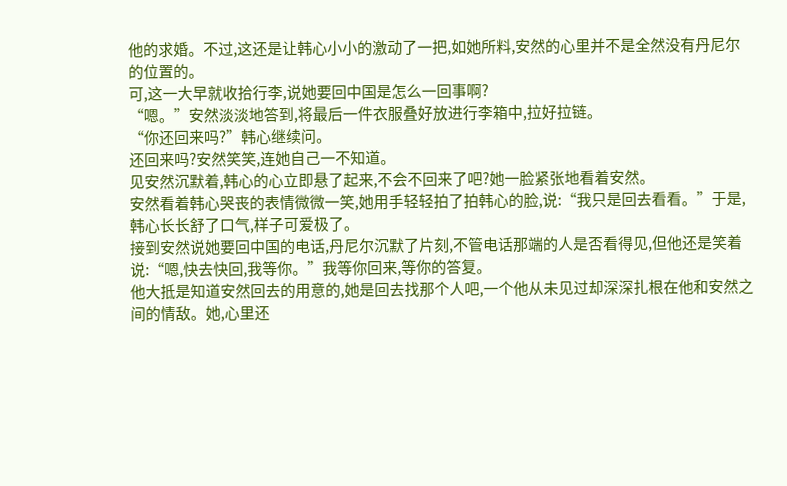他的求婚。不过,这还是让韩心小小的激动了一把,如她所料,安然的心里并不是全然没有丹尼尔的位置的。
可,这一大早就收拾行李,说她要回中国是怎么一回事啊?
“嗯。”安然淡淡地答到,将最后一件衣服叠好放进行李箱中,拉好拉链。
“你还回来吗?”韩心继续问。
还回来吗?安然笑笑,连她自己一不知道。
见安然沉默着,韩心的心立即悬了起来,不会不回来了吧?她一脸紧张地看着安然。
安然看着韩心哭丧的表情微微一笑,她用手轻轻拍了拍韩心的脸,说:“我只是回去看看。”于是,韩心长长舒了口气,样子可爱极了。
接到安然说她要回中国的电话,丹尼尔沉默了片刻,不管电话那端的人是否看得见,但他还是笑着说:“嗯,快去快回,我等你。”我等你回来,等你的答复。
他大抵是知道安然回去的用意的,她是回去找那个人吧,一个他从未见过却深深扎根在他和安然之间的情敌。她,心里还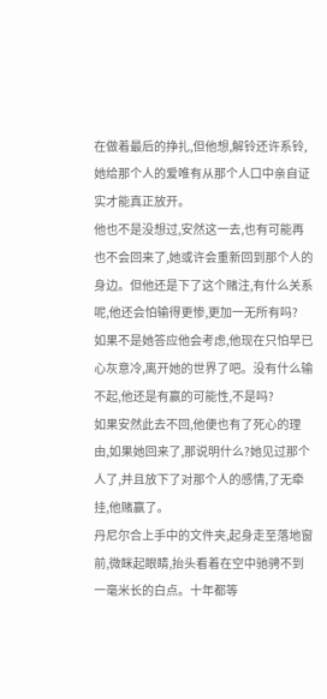在做着最后的挣扎,但他想,解铃还许系铃,她给那个人的爱唯有从那个人口中亲自证实才能真正放开。
他也不是没想过,安然这一去,也有可能再也不会回来了,她或许会重新回到那个人的身边。但他还是下了这个赌注,有什么关系呢,他还会怕输得更惨,更加一无所有吗?
如果不是她答应他会考虑,他现在只怕早已心灰意冷,离开她的世界了吧。没有什么输不起,他还是有赢的可能性,不是吗?
如果安然此去不回,他便也有了死心的理由,如果她回来了,那说明什么?她见过那个人了,并且放下了对那个人的感情,了无牵挂,他赌赢了。
丹尼尔合上手中的文件夹,起身走至落地窗前,微眯起眼睛,抬头看着在空中驰骋不到一毫米长的白点。十年都等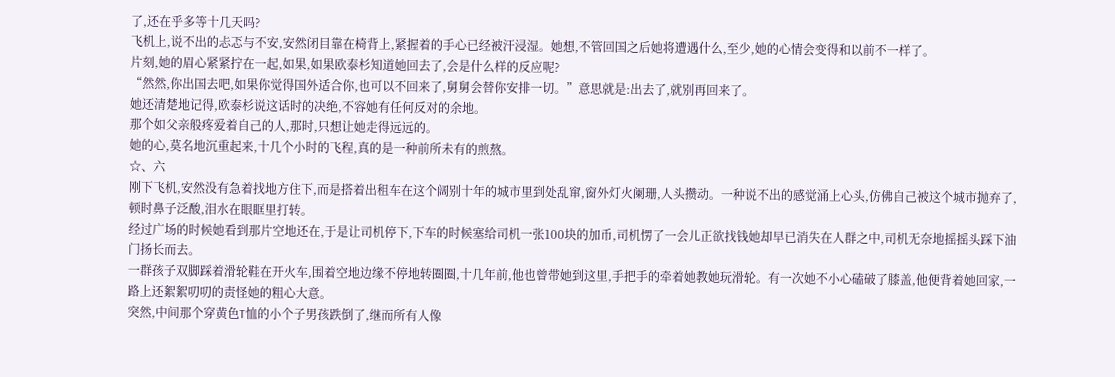了,还在乎多等十几天吗?
飞机上,说不出的忐忑与不安,安然闭目靠在椅背上,紧握着的手心已经被汗浸湿。她想,不管回国之后她将遭遇什么,至少,她的心情会变得和以前不一样了。
片刻,她的眉心紧紧拧在一起,如果,如果欧泰杉知道她回去了,会是什么样的反应呢?
“然然,你出国去吧,如果你觉得国外适合你,也可以不回来了,舅舅会替你安排一切。”意思就是:出去了,就别再回来了。
她还清楚地记得,欧泰杉说这话时的决绝,不容她有任何反对的余地。
那个如父亲般疼爱着自己的人,那时,只想让她走得远远的。
她的心,莫名地沉重起来,十几个小时的飞程,真的是一种前所未有的煎熬。
☆、六
刚下飞机,安然没有急着找地方住下,而是搭着出租车在这个阔别十年的城市里到处乱窜,窗外灯火阑珊,人头攒动。一种说不出的感觉涌上心头,仿佛自己被这个城市抛弃了,顿时鼻子泛酸,泪水在眼眶里打转。
经过广场的时候她看到那片空地还在,于是让司机停下,下车的时候塞给司机一张100块的加币,司机愣了一会儿正欲找钱她却早已消失在人群之中,司机无奈地摇摇头踩下油门扬长而去。
一群孩子双脚踩着滑轮鞋在开火车,围着空地边缘不停地转圈圈,十几年前,他也曾带她到这里,手把手的牵着她教她玩滑轮。有一次她不小心磕破了膝盖,他便背着她回家,一路上还絮絮叨叨的责怪她的粗心大意。
突然,中间那个穿黄色T恤的小个子男孩跌倒了,继而所有人像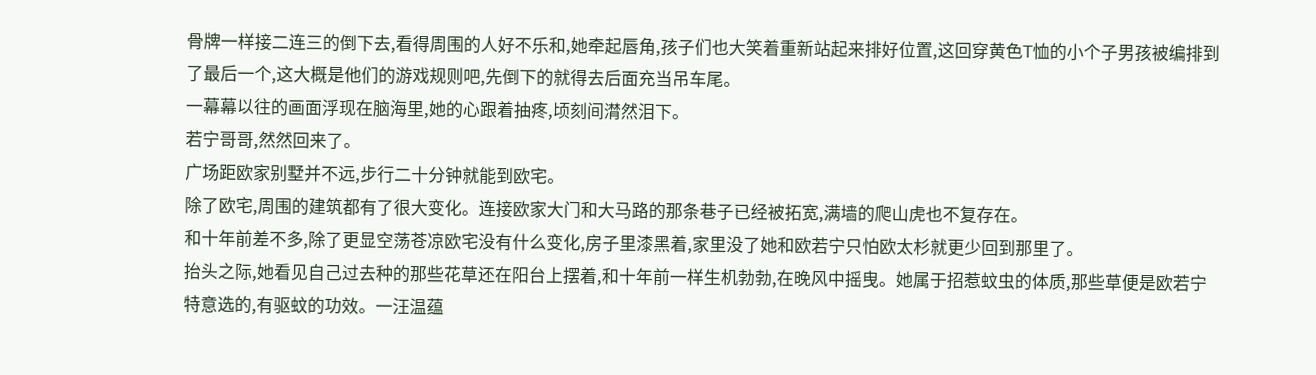骨牌一样接二连三的倒下去,看得周围的人好不乐和,她牵起唇角,孩子们也大笑着重新站起来排好位置,这回穿黄色T恤的小个子男孩被编排到了最后一个,这大概是他们的游戏规则吧,先倒下的就得去后面充当吊车尾。
一幕幕以往的画面浮现在脑海里,她的心跟着抽疼,顷刻间潸然泪下。
若宁哥哥,然然回来了。
广场距欧家别墅并不远,步行二十分钟就能到欧宅。
除了欧宅,周围的建筑都有了很大变化。连接欧家大门和大马路的那条巷子已经被拓宽,满墙的爬山虎也不复存在。
和十年前差不多,除了更显空荡苍凉欧宅没有什么变化,房子里漆黑着,家里没了她和欧若宁只怕欧太杉就更少回到那里了。
抬头之际,她看见自己过去种的那些花草还在阳台上摆着,和十年前一样生机勃勃,在晚风中摇曳。她属于招惹蚊虫的体质,那些草便是欧若宁特意选的,有驱蚊的功效。一汪温蕴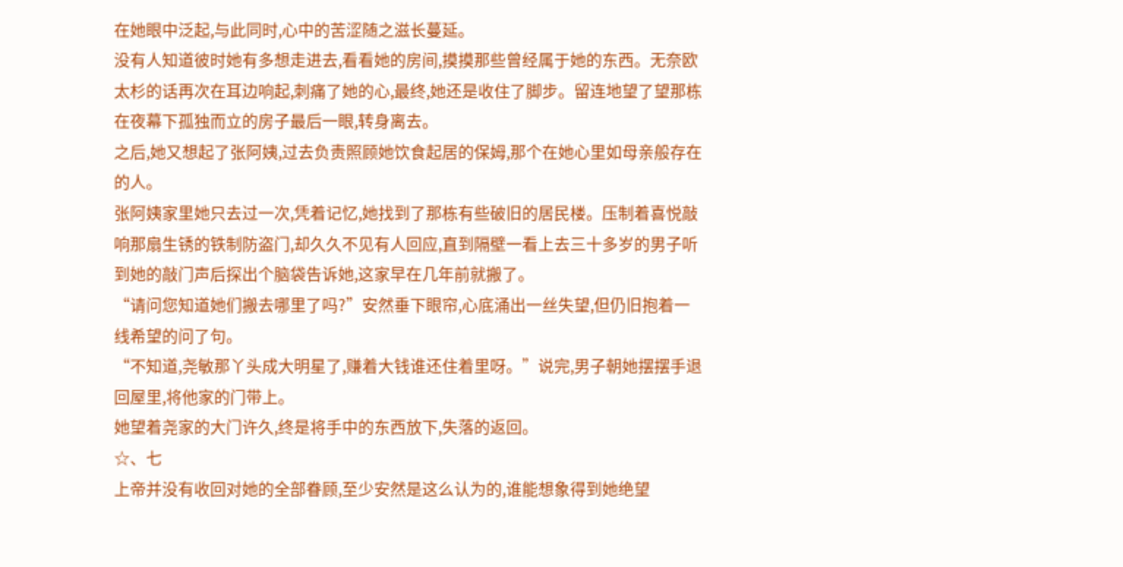在她眼中泛起,与此同时,心中的苦涩随之滋长蔓延。
没有人知道彼时她有多想走进去,看看她的房间,摸摸那些曾经属于她的东西。无奈欧太杉的话再次在耳边响起,刺痛了她的心,最终,她还是收住了脚步。留连地望了望那栋在夜幕下孤独而立的房子最后一眼,转身离去。
之后,她又想起了张阿姨,过去负责照顾她饮食起居的保姆,那个在她心里如母亲般存在的人。
张阿姨家里她只去过一次,凭着记忆,她找到了那栋有些破旧的居民楼。压制着喜悦敲响那扇生锈的铁制防盗门,却久久不见有人回应,直到隔壁一看上去三十多岁的男子听到她的敲门声后探出个脑袋告诉她,这家早在几年前就搬了。
“请问您知道她们搬去哪里了吗?”安然垂下眼帘,心底涌出一丝失望,但仍旧抱着一线希望的问了句。
“不知道,尧敏那丫头成大明星了,赚着大钱谁还住着里呀。”说完,男子朝她摆摆手退回屋里,将他家的门带上。
她望着尧家的大门许久,终是将手中的东西放下,失落的返回。
☆、七
上帝并没有收回对她的全部眷顾,至少安然是这么认为的,谁能想象得到她绝望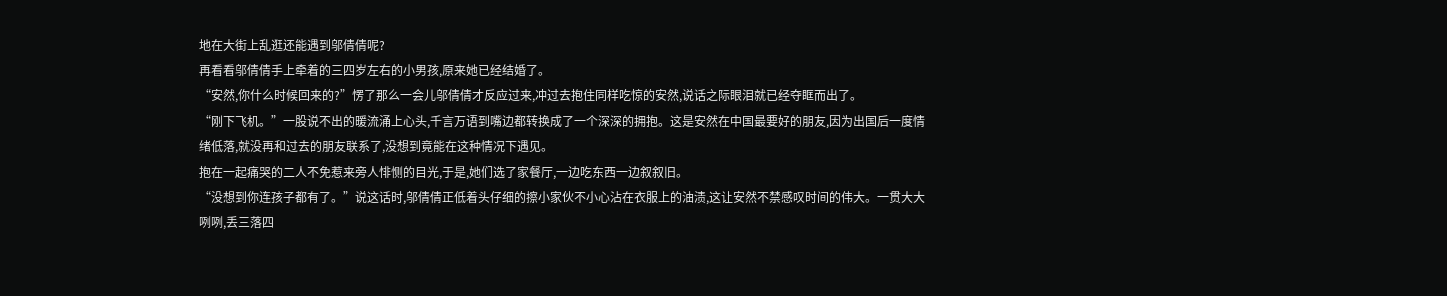地在大街上乱逛还能遇到邬倩倩呢?
再看看邬倩倩手上牵着的三四岁左右的小男孩,原来她已经结婚了。
“安然,你什么时候回来的?”愣了那么一会儿邬倩倩才反应过来,冲过去抱住同样吃惊的安然,说话之际眼泪就已经夺眶而出了。
“刚下飞机。”一股说不出的暖流涌上心头,千言万语到嘴边都转换成了一个深深的拥抱。这是安然在中国最要好的朋友,因为出国后一度情绪低落,就没再和过去的朋友联系了,没想到竟能在这种情况下遇见。
抱在一起痛哭的二人不免惹来旁人悱恻的目光,于是,她们选了家餐厅,一边吃东西一边叙叙旧。
“没想到你连孩子都有了。”说这话时,邬倩倩正低着头仔细的擦小家伙不小心沾在衣服上的油渍,这让安然不禁感叹时间的伟大。一贯大大咧咧,丢三落四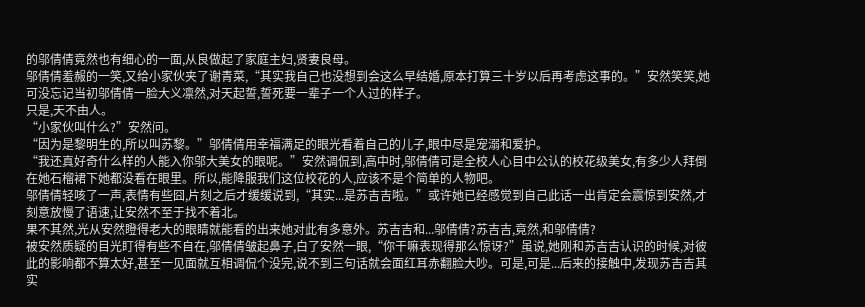的邬倩倩竟然也有细心的一面,从良做起了家庭主妇,贤妻良母。
邬倩倩羞赧的一笑,又给小家伙夹了谢青菜,“其实我自己也没想到会这么早结婚,原本打算三十岁以后再考虑这事的。”安然笑笑,她可没忘记当初邬倩倩一脸大义凛然,对天起誓,誓死要一辈子一个人过的样子。
只是,天不由人。
“小家伙叫什么?”安然问。
“因为是黎明生的,所以叫苏黎。”邬倩倩用幸福满足的眼光看着自己的儿子,眼中尽是宠溺和爱护。
“我还真好奇什么样的人能入你邬大美女的眼呢。”安然调侃到,高中时,邬倩倩可是全校人心目中公认的校花级美女,有多少人拜倒在她石榴裙下她都没看在眼里。所以,能降服我们这位校花的人,应该不是个简单的人物吧。
邬倩倩轻咳了一声,表情有些囧,片刻之后才缓缓说到,“其实...是苏吉吉啦。”或许她已经感觉到自己此话一出肯定会震惊到安然,才刻意放慢了语速,让安然不至于找不着北。
果不其然,光从安然瞪得老大的眼睛就能看的出来她对此有多意外。苏吉吉和...邬倩倩?苏吉吉,竟然,和邬倩倩?
被安然质疑的目光盯得有些不自在,邬倩倩皱起鼻子,白了安然一眼,“你干嘛表现得那么惊讶?”虽说,她刚和苏吉吉认识的时候,对彼此的影响都不算太好,甚至一见面就互相调侃个没完,说不到三句话就会面红耳赤翻脸大吵。可是,可是...后来的接触中,发现苏吉吉其实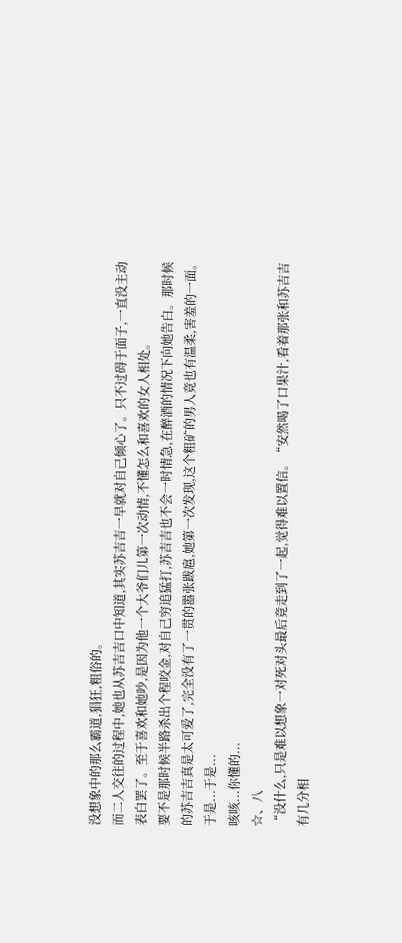没想象中的那么霸道,猖狂,粗俗的。
而二人交往的过程中,她也从苏吉吉口中知道,其实苏吉吉一早就对自己倾心了。只不过碍于面子,一直没主动表白罢了。至于喜欢和她吵,是因为他一个大爷们儿第一次动情,不懂怎么和喜欢的女人相处。
要不是那时候半路杀出个程咬金,对自己穷追猛打,苏吉吉也不会一时情急,在醉酒的情况下向她告白。那时候的苏吉吉真是太可爱了,完全没有了一贯的嚣张跋扈,她第一次发现,这个粗矿的男人竟也有温柔,害羞的一面。
于是...于是...
咳咳...你懂的...
☆、八
“没什么,只是难以想象一对死对头最后竟走到了一起,觉得难以置信。“安然喝了口果汁,看着那张和苏吉吉有几分相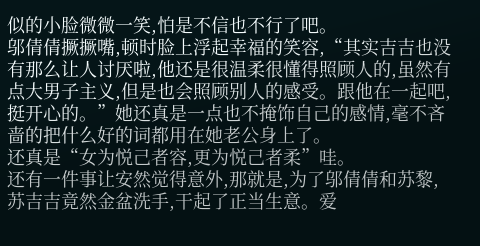似的小脸微微一笑,怕是不信也不行了吧。
邬倩倩撅撅嘴,顿时脸上浮起幸福的笑容,“其实吉吉也没有那么让人讨厌啦,他还是很温柔很懂得照顾人的,虽然有点大男子主义,但是也会照顾别人的感受。跟他在一起吧,挺开心的。”她还真是一点也不掩饰自己的感情,毫不吝啬的把什么好的词都用在她老公身上了。
还真是“女为悦己者容,更为悦己者柔”哇。
还有一件事让安然觉得意外,那就是,为了邬倩倩和苏黎,苏吉吉竟然金盆洗手,干起了正当生意。爱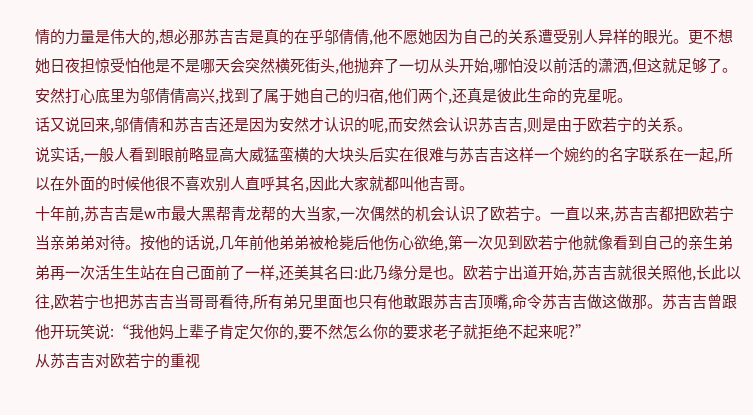情的力量是伟大的,想必那苏吉吉是真的在乎邬倩倩,他不愿她因为自己的关系遭受别人异样的眼光。更不想她日夜担惊受怕他是不是哪天会突然横死街头,他抛弃了一切从头开始,哪怕没以前活的潇洒,但这就足够了。安然打心底里为邬倩倩高兴,找到了属于她自己的归宿,他们两个,还真是彼此生命的克星呢。
话又说回来,邬倩倩和苏吉吉还是因为安然才认识的呢,而安然会认识苏吉吉,则是由于欧若宁的关系。
说实话,一般人看到眼前略显高大威猛蛮横的大块头后实在很难与苏吉吉这样一个婉约的名字联系在一起,所以在外面的时候他很不喜欢别人直呼其名,因此大家就都叫他吉哥。
十年前,苏吉吉是w市最大黑帮青龙帮的大当家,一次偶然的机会认识了欧若宁。一直以来,苏吉吉都把欧若宁当亲弟弟对待。按他的话说,几年前他弟弟被枪毙后他伤心欲绝,第一次见到欧若宁他就像看到自己的亲生弟弟再一次活生生站在自己面前了一样,还美其名曰:此乃缘分是也。欧若宁出道开始,苏吉吉就很关照他,长此以往,欧若宁也把苏吉吉当哥哥看待,所有弟兄里面也只有他敢跟苏吉吉顶嘴,命令苏吉吉做这做那。苏吉吉曾跟他开玩笑说:“我他妈上辈子肯定欠你的,要不然怎么你的要求老子就拒绝不起来呢?”
从苏吉吉对欧若宁的重视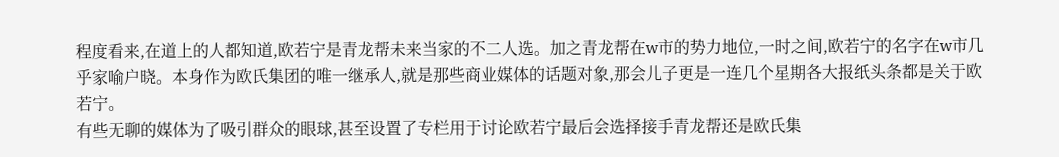程度看来,在道上的人都知道,欧若宁是青龙帮未来当家的不二人选。加之青龙帮在w市的势力地位,一时之间,欧若宁的名字在w市几乎家喻户晓。本身作为欧氏集团的唯一继承人,就是那些商业媒体的话题对象,那会儿子更是一连几个星期各大报纸头条都是关于欧若宁。
有些无聊的媒体为了吸引群众的眼球,甚至设置了专栏用于讨论欧若宁最后会选择接手青龙帮还是欧氏集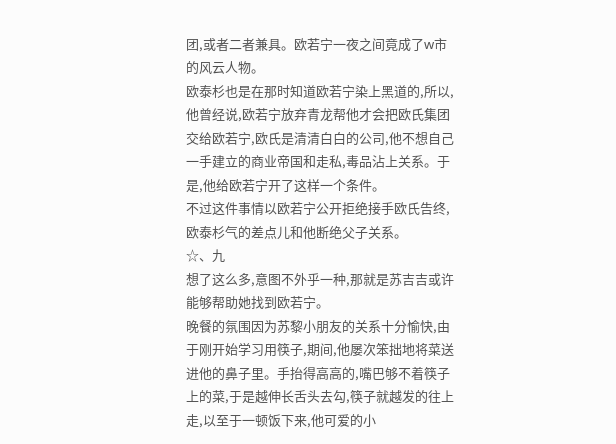团,或者二者兼具。欧若宁一夜之间竟成了w市的风云人物。
欧泰杉也是在那时知道欧若宁染上黑道的,所以,他曾经说,欧若宁放弃青龙帮他才会把欧氏集团交给欧若宁,欧氏是清清白白的公司,他不想自己一手建立的商业帝国和走私,毒品沾上关系。于是,他给欧若宁开了这样一个条件。
不过这件事情以欧若宁公开拒绝接手欧氏告终,欧泰杉气的差点儿和他断绝父子关系。
☆、九
想了这么多,意图不外乎一种,那就是苏吉吉或许能够帮助她找到欧若宁。
晚餐的氛围因为苏黎小朋友的关系十分愉快,由于刚开始学习用筷子,期间,他屡次笨拙地将菜送进他的鼻子里。手抬得高高的,嘴巴够不着筷子上的菜,于是越伸长舌头去勾,筷子就越发的往上走,以至于一顿饭下来,他可爱的小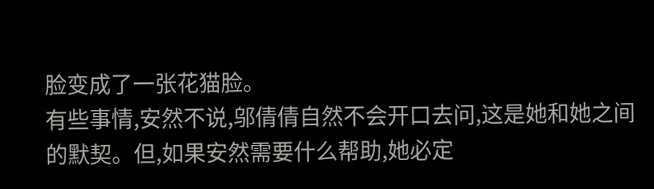脸变成了一张花猫脸。
有些事情,安然不说,邬倩倩自然不会开口去问,这是她和她之间的默契。但,如果安然需要什么帮助,她必定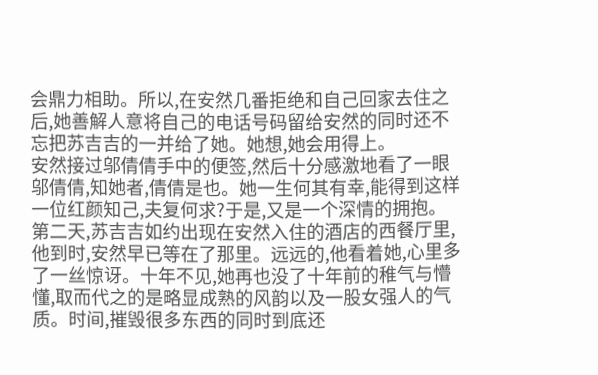会鼎力相助。所以,在安然几番拒绝和自己回家去住之后,她善解人意将自己的电话号码留给安然的同时还不忘把苏吉吉的一并给了她。她想,她会用得上。
安然接过邬倩倩手中的便签,然后十分感激地看了一眼邬倩倩,知她者,倩倩是也。她一生何其有幸,能得到这样一位红颜知己,夫复何求?于是,又是一个深情的拥抱。
第二天,苏吉吉如约出现在安然入住的酒店的西餐厅里,他到时,安然早已等在了那里。远远的,他看着她,心里多了一丝惊讶。十年不见,她再也没了十年前的稚气与懵懂,取而代之的是略显成熟的风韵以及一股女强人的气质。时间,摧毁很多东西的同时到底还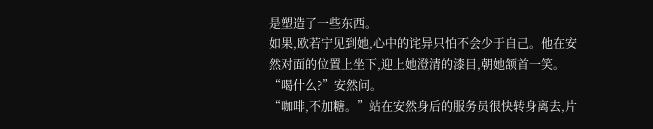是塑造了一些东西。
如果,欧若宁见到她,心中的诧异只怕不会少于自己。他在安然对面的位置上坐下,迎上她澄清的漆目,朝她颔首一笑。
“喝什么?”安然问。
“咖啡,不加糖。”站在安然身后的服务员很快转身离去,片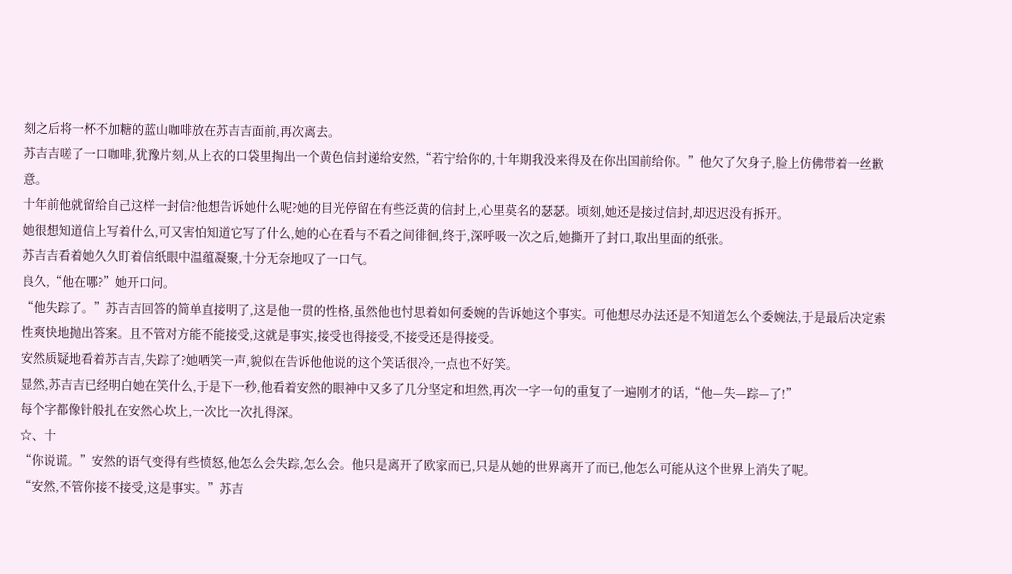刻之后将一杯不加糖的蓝山咖啡放在苏吉吉面前,再次离去。
苏吉吉嗟了一口咖啡,犹豫片刻,从上衣的口袋里掏出一个黄色信封递给安然,“若宁给你的,十年期我没来得及在你出国前给你。”他欠了欠身子,脸上仿佛带着一丝歉意。
十年前他就留给自己这样一封信?他想告诉她什么呢?她的目光停留在有些泛黄的信封上,心里莫名的瑟瑟。顷刻,她还是接过信封,却迟迟没有拆开。
她很想知道信上写着什么,可又害怕知道它写了什么,她的心在看与不看之间徘徊,终于,深呼吸一次之后,她撕开了封口,取出里面的纸张。
苏吉吉看着她久久盯着信纸眼中温蕴凝聚,十分无奈地叹了一口气。
良久,“他在哪?”她开口问。
“他失踪了。”苏吉吉回答的简单直接明了,这是他一贯的性格,虽然他也忖思着如何委婉的告诉她这个事实。可他想尽办法还是不知道怎么个委婉法,于是最后决定索性爽快地抛出答案。且不管对方能不能接受,这就是事实,接受也得接受,不接受还是得接受。
安然质疑地看着苏吉吉,失踪了?她哂笑一声,貌似在告诉他他说的这个笑话很冷,一点也不好笑。
显然,苏吉吉已经明白她在笑什么,于是下一秒,他看着安然的眼神中又多了几分坚定和坦然,再次一字一句的重复了一遍刚才的话,“他—失—踪—了!”
每个字都像针般扎在安然心坎上,一次比一次扎得深。
☆、十
“你说谎。”安然的语气变得有些愤怒,他怎么会失踪,怎么会。他只是离开了欧家而已,只是从她的世界离开了而已,他怎么可能从这个世界上消失了呢。
“安然,不管你接不接受,这是事实。”苏吉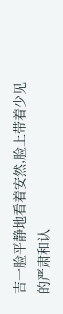吉一脸平静地看着安然,脸上带着少见的严肃和认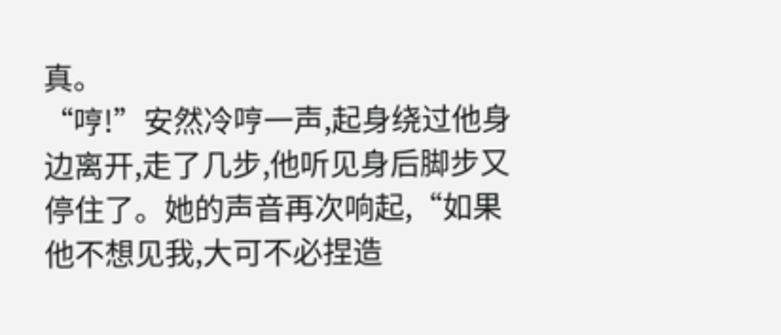真。
“哼!”安然冷哼一声,起身绕过他身边离开,走了几步,他听见身后脚步又停住了。她的声音再次响起,“如果他不想见我,大可不必捏造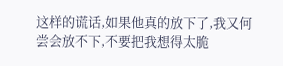这样的谎话,如果他真的放下了,我又何尝会放不下,不要把我想得太脆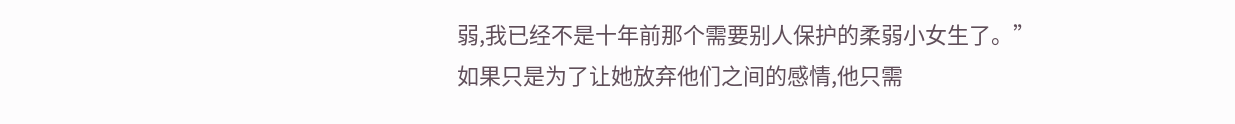弱,我已经不是十年前那个需要别人保护的柔弱小女生了。”
如果只是为了让她放弃他们之间的感情,他只需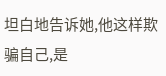坦白地告诉她,他这样欺骗自己,是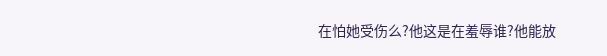在怕她受伤么?他这是在羞辱谁?他能放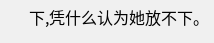下,凭什么认为她放不下。